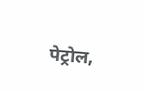पेट्रोल,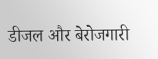डीजल और बेरोजगारी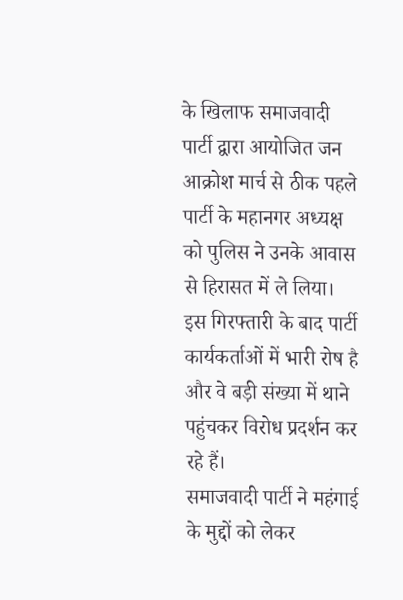के खिलाफ समाजवादी पार्टी द्वारा आयोजित जन आक्रोश मार्च से ठीक पहले पार्टी के महानगर अध्यक्ष को पुलिस ने उनके आवास से हिरासत में ले लिया। इस गिरफ्तारी के बाद पार्टी कार्यकर्ताओं में भारी रोष है और वे बड़ी संख्या में थाने पहुंचकर विरोध प्रदर्शन कर रहे हैं।
समाजवादी पार्टी ने महंगाई के मुद्दों को लेकर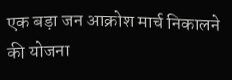एक बड़ा जन आक्रोश मार्च निकालने की योजना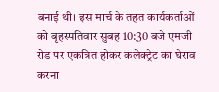बनाई थी। इस मार्च के तहत कार्यकर्ताओं को बृहस्पतिवार सुबह 10:30 बजे एमजी रोड पर एकत्रित होकर कलेक्ट्रेट का घेराव करना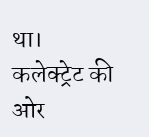था। कलेक्ट्रेट की ओर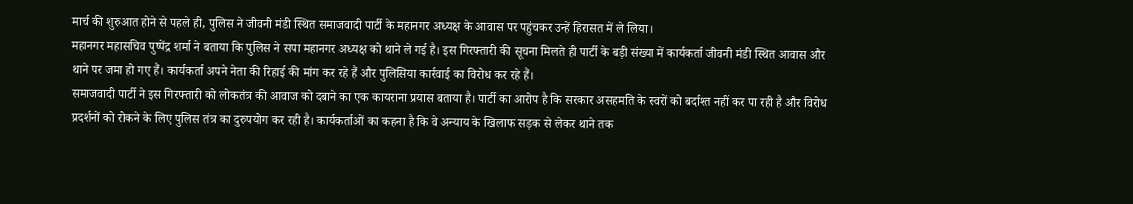मार्च की शुरुआत होने से पहले ही, पुलिस ने जीवनी मंडी स्थित समाजवादी पार्टी के महानगर अध्यक्ष के आवास पर पहुंचकर उन्हें हिरासत में ले लिया।
महानगर महासचिव पुष्पेंद्र शर्मा ने बताया कि पुलिस ने सपा महानगर अध्यक्ष को थाने ले गई है। इस गिरफ्तारी की सूचना मिलते ही पार्टी के बड़ी संख्या में कार्यकर्ता जीवनी मंडी स्थित आवास और थाने पर जमा हो गए हैं। कार्यकर्ता अपने नेता की रिहाई की मांग कर रहे हैं और पुलिसिया कार्रवाई का विरोध कर रहे हैं।
समाजवादी पार्टी ने इस गिरफ्तारी को लोकतंत्र की आवाज को दबाने का एक कायराना प्रयास बताया है। पार्टी का आरोप है कि सरकार असहमति के स्वरों को बर्दाश्त नहीं कर पा रही है और विरोध प्रदर्शनों को रोकने के लिए पुलिस तंत्र का दुरुपयोग कर रही है। कार्यकर्ताओं का कहना है कि वे अन्याय के खिलाफ सड़क से लेकर थाने तक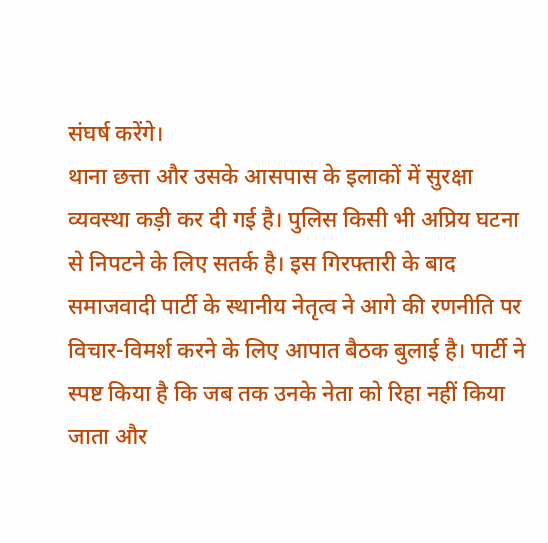संघर्ष करेंगे।
थाना छत्ता और उसके आसपास के इलाकों में सुरक्षा व्यवस्था कड़ी कर दी गई है। पुलिस किसी भी अप्रिय घटना से निपटने के लिए सतर्क है। इस गिरफ्तारी के बाद समाजवादी पार्टी के स्थानीय नेतृत्व ने आगे की रणनीति पर विचार-विमर्श करने के लिए आपात बैठक बुलाई है। पार्टी ने स्पष्ट किया है कि जब तक उनके नेता को रिहा नहीं किया जाता और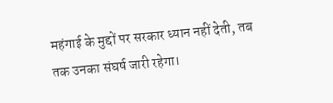महंगाई के मुद्दों पर सरकार ध्यान नहीं देती, तब तक उनका संघर्ष जारी रहेगा।